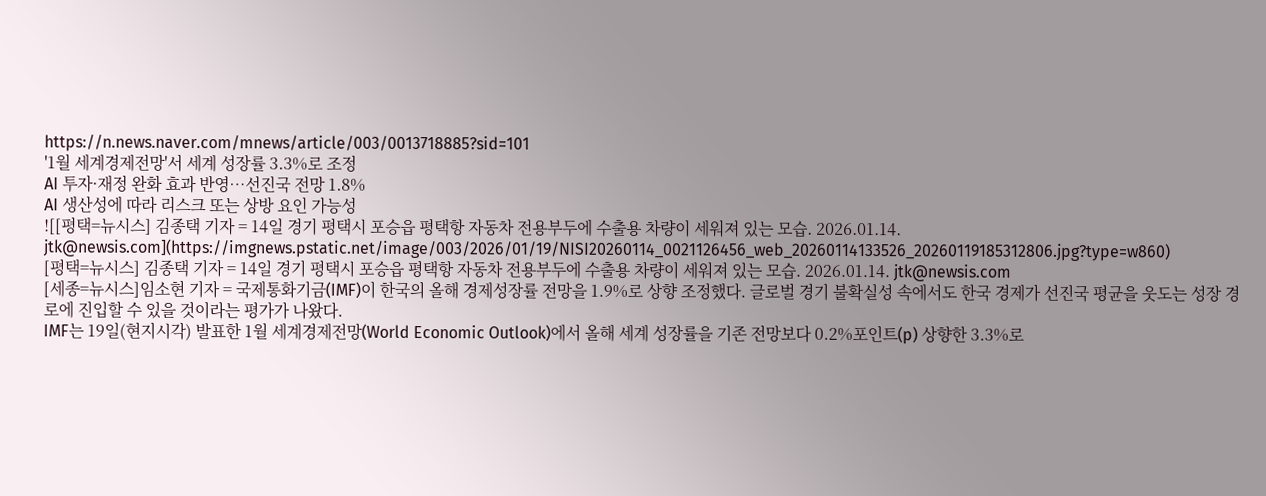https://n.news.naver.com/mnews/article/003/0013718885?sid=101
'1월 세계경제전망'서 세계 성장률 3.3%로 조정
AI 투자·재정 완화 효과 반영…선진국 전망 1.8%
AI 생산성에 따라 리스크 또는 상방 요인 가능성
![[평택=뉴시스] 김종택 기자 = 14일 경기 평택시 포승읍 평택항 자동차 전용부두에 수출용 차량이 세워져 있는 모습. 2026.01.14. jtk@newsis.com](https://imgnews.pstatic.net/image/003/2026/01/19/NISI20260114_0021126456_web_20260114133526_20260119185312806.jpg?type=w860)
[평택=뉴시스] 김종택 기자 = 14일 경기 평택시 포승읍 평택항 자동차 전용부두에 수출용 차량이 세워져 있는 모습. 2026.01.14. jtk@newsis.com
[세종=뉴시스]임소현 기자 = 국제통화기금(IMF)이 한국의 올해 경제성장률 전망을 1.9%로 상향 조정했다. 글로벌 경기 불확실성 속에서도 한국 경제가 선진국 평균을 웃도는 성장 경로에 진입할 수 있을 것이라는 평가가 나왔다.
IMF는 19일(현지시각) 발표한 1월 세계경제전망(World Economic Outlook)에서 올해 세계 성장률을 기존 전망보다 0.2%포인트(p) 상향한 3.3%로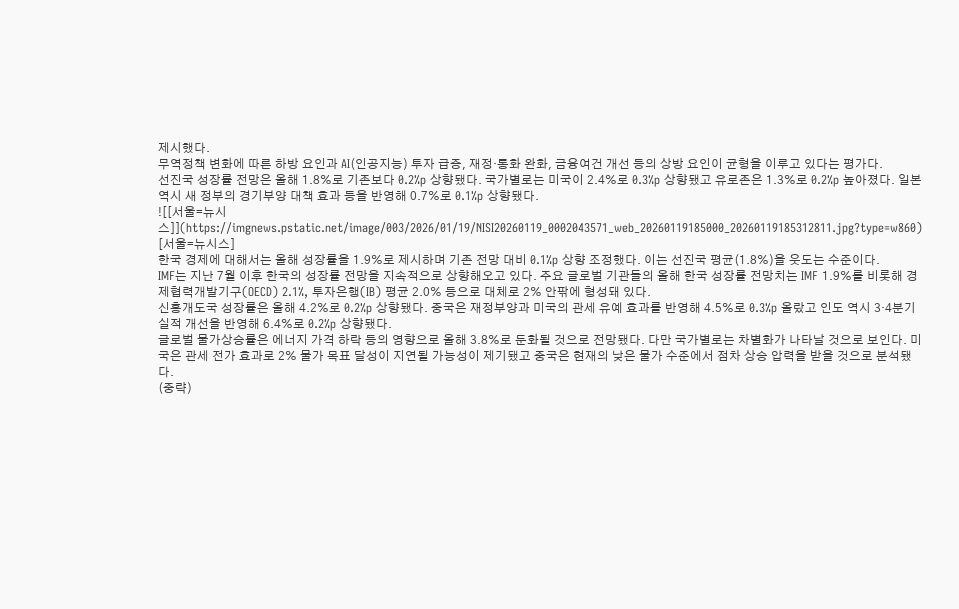제시했다.
무역정책 변화에 따른 하방 요인과 AI(인공지능) 투자 급증, 재정·통화 완화, 금융여건 개선 등의 상방 요인이 균형을 이루고 있다는 평가다.
선진국 성장률 전망은 올해 1.8%로 기존보다 0.2%p 상향됐다. 국가별로는 미국이 2.4%로 0.3%p 상향됐고 유로존은 1.3%로 0.2%p 높아졌다. 일본 역시 새 정부의 경기부양 대책 효과 등을 반영해 0.7%로 0.1%p 상향됐다.
![[서울=뉴시스]](https://imgnews.pstatic.net/image/003/2026/01/19/NISI20260119_0002043571_web_20260119185000_20260119185312811.jpg?type=w860)
[서울=뉴시스]
한국 경제에 대해서는 올해 성장률을 1.9%로 제시하며 기존 전망 대비 0.1%p 상향 조정했다. 이는 선진국 평균(1.8%)을 웃도는 수준이다.
IMF는 지난 7월 이후 한국의 성장률 전망을 지속적으로 상향해오고 있다. 주요 글로벌 기관들의 올해 한국 성장률 전망치는 IMF 1.9%를 비롯해 경제협력개발기구(OECD) 2.1%, 투자은행(IB) 평균 2.0% 등으로 대체로 2% 안팎에 형성돼 있다.
신흥개도국 성장률은 올해 4.2%로 0.2%p 상향됐다. 중국은 재정부양과 미국의 관세 유예 효과를 반영해 4.5%로 0.3%p 올랐고 인도 역시 3·4분기 실적 개선을 반영해 6.4%로 0.2%p 상향됐다.
글로벌 물가상승률은 에너지 가격 하락 등의 영향으로 올해 3.8%로 둔화될 것으로 전망됐다. 다만 국가별로는 차별화가 나타날 것으로 보인다. 미국은 관세 전가 효과로 2% 물가 목표 달성이 지연될 가능성이 제기됐고 중국은 현재의 낮은 물가 수준에서 점차 상승 압력을 받을 것으로 분석됐다.
(중략)